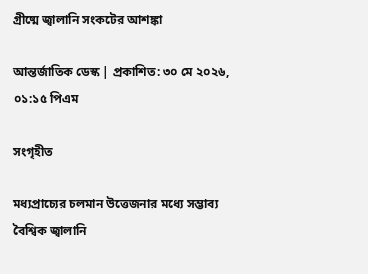গ্রীষ্মে জ্বালানি সংকটের আশঙ্কা

আন্তর্জাতিক ডেস্ক | প্রকাশিত: ৩০ মে ২০২৬, ০১:১৫ পিএম

সংগৃহীত

মধ্যপ্রাচ্যের চলমান উত্তেজনার মধ্যে সম্ভাব্য বৈশ্বিক জ্বালানি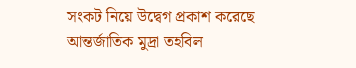সংকট নিয়ে উদ্বেগ প্রকাশ করেছে আন্তর্জাতিক মুদ্রা তহবিল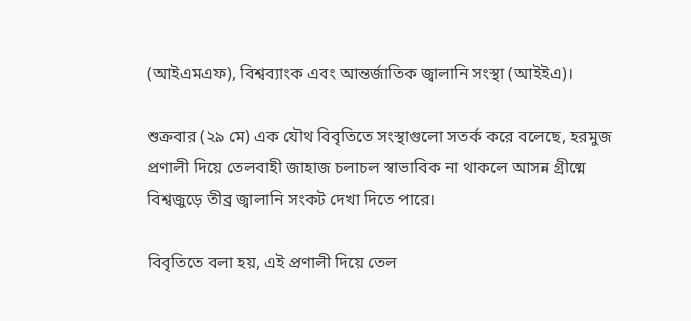(আইএমএফ), বিশ্বব্যাংক এবং আন্তর্জাতিক জ্বালানি সংস্থা (আইইএ)।

শুক্রবার (২৯ মে) এক যৌথ বিবৃতিতে সংস্থাগুলো সতর্ক করে বলেছে, হরমুজ প্রণালী দিয়ে তেলবাহী জাহাজ চলাচল স্বাভাবিক না থাকলে আসন্ন গ্রীষ্মে বিশ্বজুড়ে তীব্র জ্বালানি সংকট দেখা দিতে পারে।

বিবৃতিতে বলা হয়, এই প্রণালী দিয়ে তেল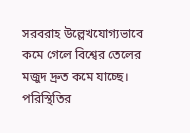সরবরাহ উল্লেখযোগ্যভাবে কমে গেলে বিশ্বের তেলের মজুদ দ্রুত কমে যাচ্ছে। পরিস্থিতির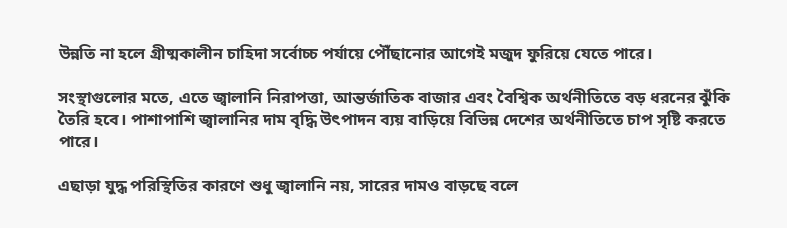উন্নতি না হলে গ্রীষ্মকালীন চাহিদা সর্বোচ্চ পর্যায়ে পৌঁছানোর আগেই মজুদ ফুরিয়ে যেতে পারে।

সংস্থাগুলোর মতে, এতে জ্বালানি নিরাপত্তা, আন্তর্জাতিক বাজার এবং বৈশ্বিক অর্থনীতিতে বড় ধরনের ঝুঁকি তৈরি হবে। পাশাপাশি জ্বালানির দাম বৃদ্ধি উৎপাদন ব্যয় বাড়িয়ে বিভিন্ন দেশের অর্থনীতিতে চাপ সৃষ্টি করতে পারে।

এছাড়া যুদ্ধ পরিস্থিতির কারণে শুধু জ্বালানি নয়, সারের দামও বাড়ছে বলে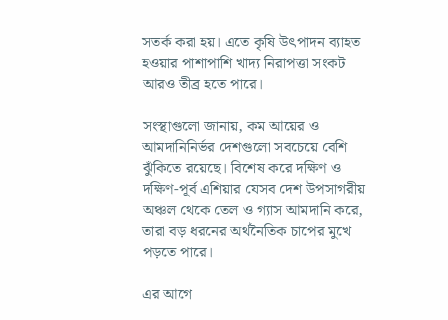সতর্ক করা হয়। এতে কৃষি উৎপাদন ব্যাহত হওয়ার পাশাপাশি খাদ্য নিরাপত্তা সংকট আরও তীব্র হতে পারে।

সংস্থাগুলো জানায়, কম আয়ের ও আমদানিনির্ভর দেশগুলো সবচেয়ে বেশি ঝুঁকিতে রয়েছে। বিশেষ করে দক্ষিণ ও দক্ষিণ-পূর্ব এশিয়ার যেসব দেশ উপসাগরীয় অঞ্চল থেকে তেল ও গ্যাস আমদানি করে, তারা বড় ধরনের অর্থনৈতিক চাপের মুখে পড়তে পারে।

এর আগে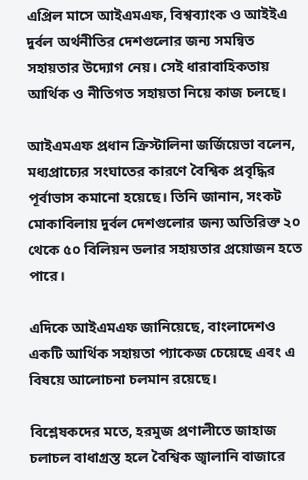এপ্রিল মাসে আইএমএফ, বিশ্বব্যাংক ও আইইএ দুর্বল অর্থনীতির দেশগুলোর জন্য সমন্বিত সহায়তার উদ্যোগ নেয়। সেই ধারাবাহিকতায় আর্থিক ও নীতিগত সহায়তা নিয়ে কাজ চলছে।

আইএমএফ প্রধান ক্রিস্টালিনা জর্জিয়েভা বলেন, মধ্যপ্রাচ্যের সংঘাতের কারণে বৈশ্বিক প্রবৃদ্ধির পূর্বাভাস কমানো হয়েছে। তিনি জানান, সংকট মোকাবিলায় দুর্বল দেশগুলোর জন্য অতিরিক্ত ২০ থেকে ৫০ বিলিয়ন ডলার সহায়তার প্রয়োজন হতে পারে।

এদিকে আইএমএফ জানিয়েছে, বাংলাদেশও একটি আর্থিক সহায়তা প্যাকেজ চেয়েছে এবং এ বিষয়ে আলোচনা চলমান রয়েছে।

বিশ্লেষকদের মতে, হরমুজ প্রণালীতে জাহাজ চলাচল বাধাগ্রস্ত হলে বৈশ্বিক জ্বালানি বাজারে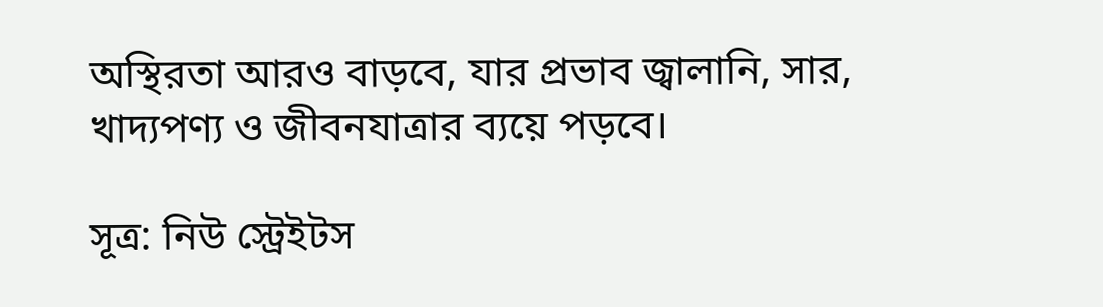অস্থিরতা আরও বাড়বে, যার প্রভাব জ্বালানি, সার, খাদ্যপণ্য ও জীবনযাত্রার ব্যয়ে পড়বে।

সূত্র: নিউ স্ট্রেইটস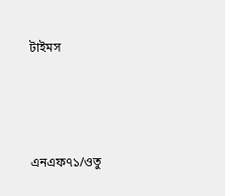টাইমস



এনএফ৭১/ওতু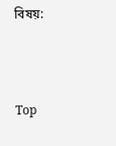বিষয়:



Top